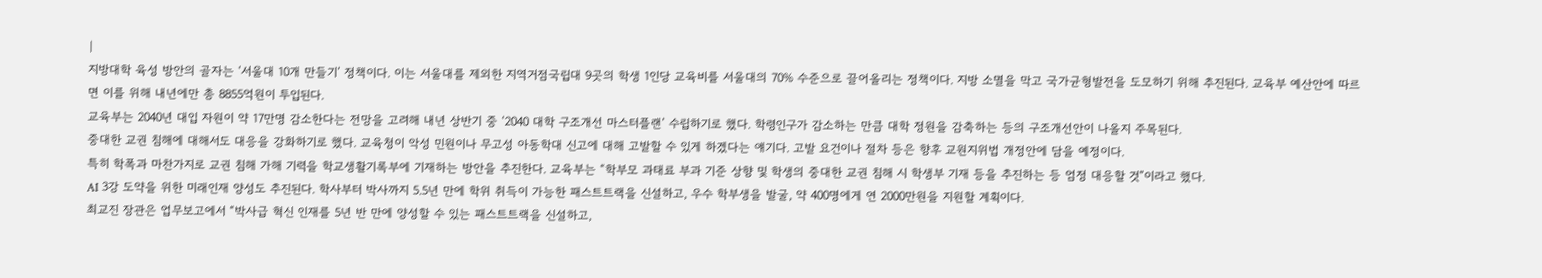|
지방대학 육성 방안의 골자는 ‘서울대 10개 만들기’ 정책이다. 이는 서울대를 제외한 지역거점국립대 9곳의 학생 1인당 교육비를 서울대의 70% 수준으로 끌어올리는 정책이다. 지방 소멸을 막고 국가균형발전을 도모하기 위해 추진된다. 교육부 예산안에 따르면 이를 위해 내년에만 총 8855억원이 투입된다.
교육부는 2040년 대입 자원이 약 17만명 감소한다는 전망을 고려해 내년 상반기 중 ‘2040 대학 구조개선 마스터플랜’ 수립하기로 했다. 학령인구가 감소하는 만큼 대학 정원을 감축하는 등의 구조개선안이 나올지 주목된다.
중대한 교권 침해에 대해서도 대응을 강화하기로 했다. 교육청이 악성 민원이나 무고성 아동학대 신고에 대해 고발할 수 있게 하겠다는 얘기다. 고발 요건이나 절차 등은 향후 교원지위법 개정안에 담을 예정이다.
특히 학폭과 마찬가지로 교권 침해 가해 기력을 학교생활기록부에 기재하는 방안을 추진한다. 교육부는 “학부모 과태료 부과 기준 상향 및 학생의 중대한 교권 침해 시 학생부 기재 등을 추진하는 등 엄정 대응할 것”이라고 했다.
AI 3강 도약을 위한 미래인재 양성도 추진된다. 학사부터 박사까지 5.5년 만에 학위 취득이 가능한 패스트트랙을 신설하고, 우수 학부생을 발굴, 약 400명에게 연 2000만원을 지원할 계획이다.
최교진 장관은 업무보고에서 “박사급 혁신 인재를 5년 반 만에 양성할 수 있는 패스트트랙을 신설하고,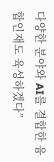다양한 분야와 AI를 결합한 융합인재도 육성하겠다”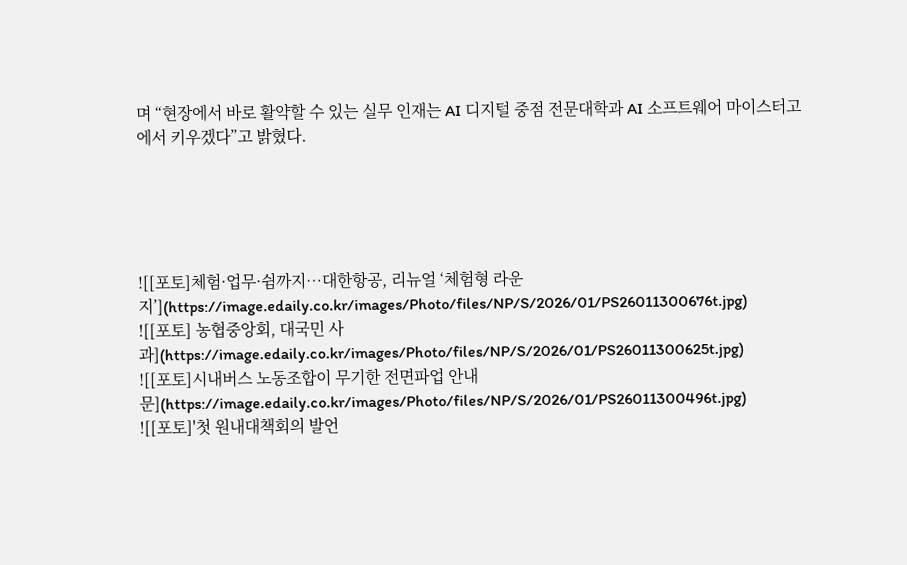며 “현장에서 바로 활약할 수 있는 실무 인재는 AI 디지털 중점 전문대학과 AI 소프트웨어 마이스터고에서 키우겠다”고 밝혔다.





![[포토]체험·업무·쉼까지…대한항공, 리뉴얼 ‘체험형 라운지’](https://image.edaily.co.kr/images/Photo/files/NP/S/2026/01/PS26011300676t.jpg)
![[포토] 농협중앙회, 대국민 사과](https://image.edaily.co.kr/images/Photo/files/NP/S/2026/01/PS26011300625t.jpg)
![[포토]시내버스 노동조합이 무기한 전면파업 안내문](https://image.edaily.co.kr/images/Photo/files/NP/S/2026/01/PS26011300496t.jpg)
![[포토]'첫 원내대책회의 발언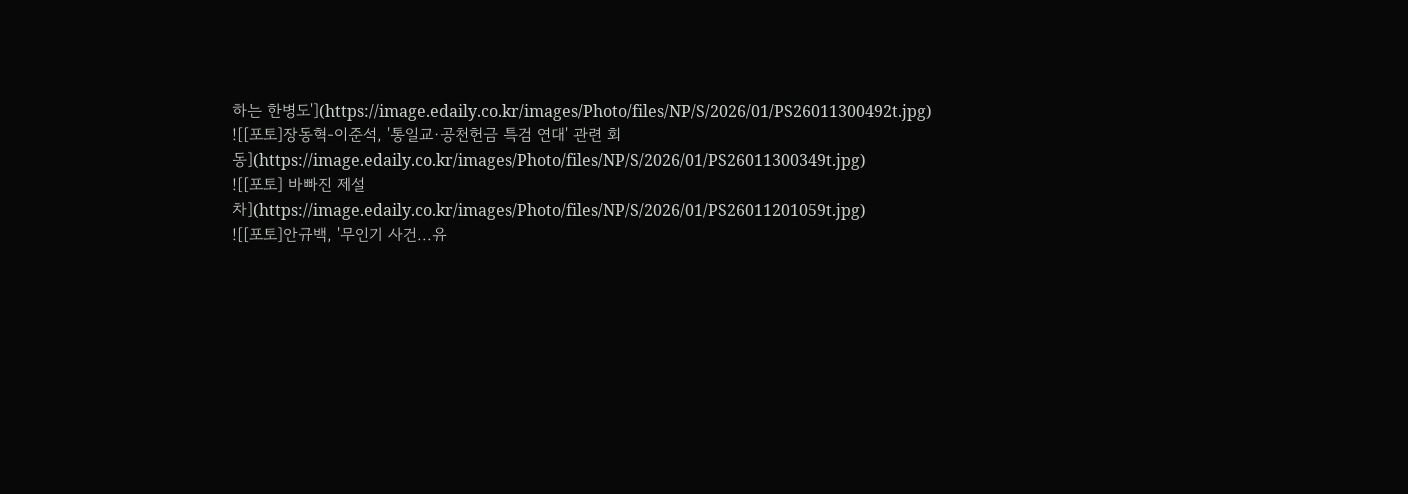하는 한병도'](https://image.edaily.co.kr/images/Photo/files/NP/S/2026/01/PS26011300492t.jpg)
![[포토]장동혁-이준석, '통일교·공천헌금 특검 연대' 관련 회동](https://image.edaily.co.kr/images/Photo/files/NP/S/2026/01/PS26011300349t.jpg)
![[포토] 바빠진 제설차](https://image.edaily.co.kr/images/Photo/files/NP/S/2026/01/PS26011201059t.jpg)
![[포토]안규백, '무인기 사건...유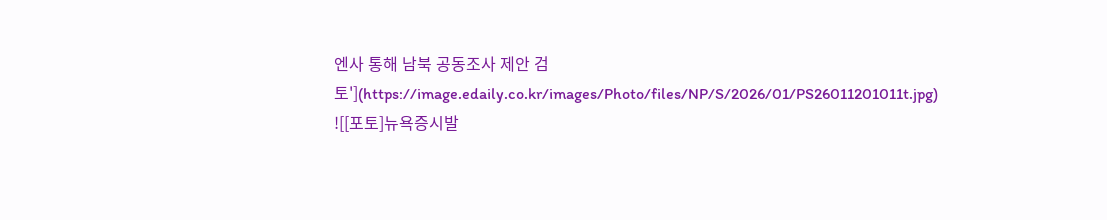엔사 통해 남북 공동조사 제안 검토'](https://image.edaily.co.kr/images/Photo/files/NP/S/2026/01/PS26011201011t.jpg)
![[포토]뉴욕증시발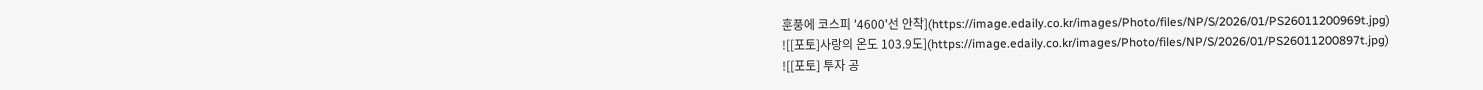훈풍에 코스피 '4600'선 안착](https://image.edaily.co.kr/images/Photo/files/NP/S/2026/01/PS26011200969t.jpg)
![[포토]사랑의 온도 103.9도](https://image.edaily.co.kr/images/Photo/files/NP/S/2026/01/PS26011200897t.jpg)
![[포토] 투자 공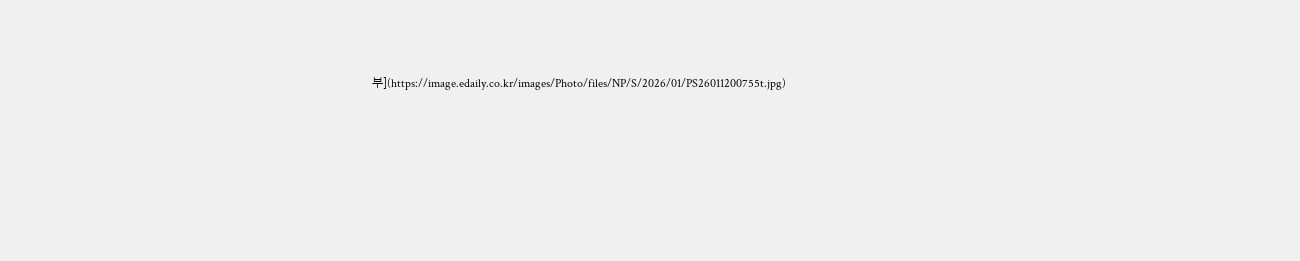부](https://image.edaily.co.kr/images/Photo/files/NP/S/2026/01/PS26011200755t.jpg)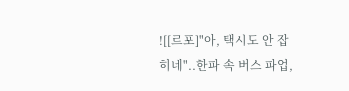![[르포]"아, 택시도 안 잡히네"..한파 속 버스 파업,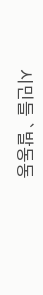시민들 `발동동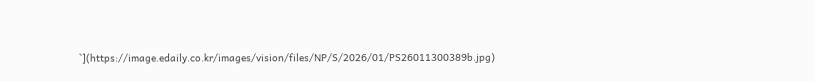`](https://image.edaily.co.kr/images/vision/files/NP/S/2026/01/PS26011300389b.jpg)